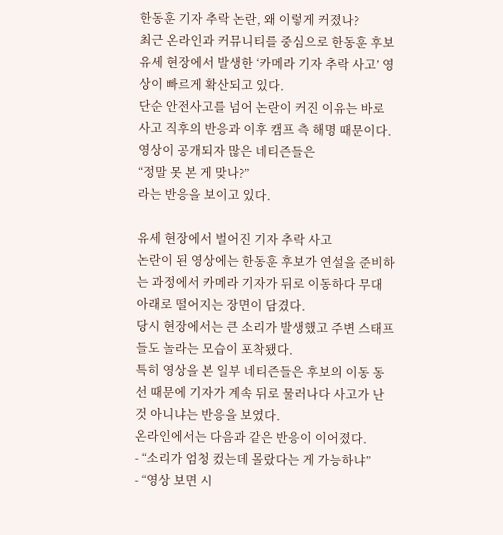한동훈 기자 추락 논란, 왜 이렇게 커졌나?
최근 온라인과 커뮤니티를 중심으로 한동훈 후보 유세 현장에서 발생한 ‘카메라 기자 추락 사고’ 영상이 빠르게 확산되고 있다.
단순 안전사고를 넘어 논란이 커진 이유는 바로 사고 직후의 반응과 이후 캠프 측 해명 때문이다.
영상이 공개되자 많은 네티즌들은
“정말 못 본 게 맞나?”
라는 반응을 보이고 있다.

유세 현장에서 벌어진 기자 추락 사고
논란이 된 영상에는 한동훈 후보가 연설을 준비하는 과정에서 카메라 기자가 뒤로 이동하다 무대 아래로 떨어지는 장면이 담겼다.
당시 현장에서는 큰 소리가 발생했고 주변 스태프들도 놀라는 모습이 포착됐다.
특히 영상을 본 일부 네티즌들은 후보의 이동 동선 때문에 기자가 계속 뒤로 물러나다 사고가 난 것 아니냐는 반응을 보였다.
온라인에서는 다음과 같은 반응이 이어졌다.
- “소리가 엄청 컸는데 몰랐다는 게 가능하냐”
- “영상 보면 시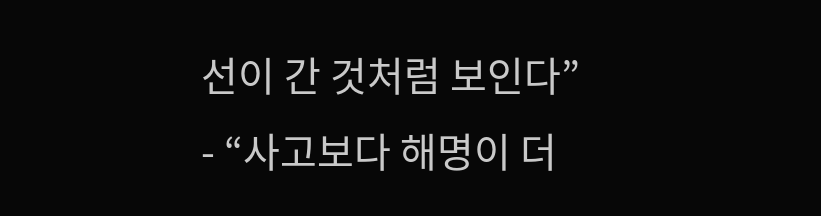선이 간 것처럼 보인다”
- “사고보다 해명이 더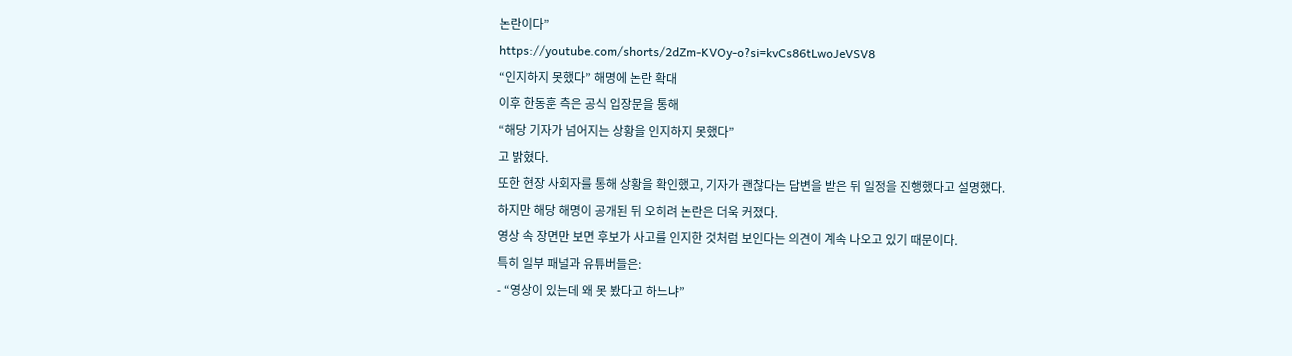논란이다”
https://youtube.com/shorts/2dZm-KVOy-o?si=kvCs86tLwoJeVSV8
“인지하지 못했다” 해명에 논란 확대
이후 한동훈 측은 공식 입장문을 통해
“해당 기자가 넘어지는 상황을 인지하지 못했다”
고 밝혔다.
또한 현장 사회자를 통해 상황을 확인했고, 기자가 괜찮다는 답변을 받은 뒤 일정을 진행했다고 설명했다.
하지만 해당 해명이 공개된 뒤 오히려 논란은 더욱 커졌다.
영상 속 장면만 보면 후보가 사고를 인지한 것처럼 보인다는 의견이 계속 나오고 있기 때문이다.
특히 일부 패널과 유튜버들은:
- “영상이 있는데 왜 못 봤다고 하느냐”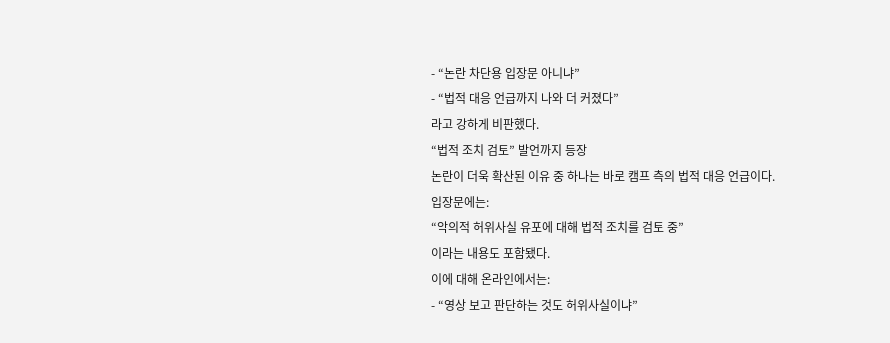- “논란 차단용 입장문 아니냐”
- “법적 대응 언급까지 나와 더 커졌다”
라고 강하게 비판했다.
“법적 조치 검토” 발언까지 등장
논란이 더욱 확산된 이유 중 하나는 바로 캠프 측의 법적 대응 언급이다.
입장문에는:
“악의적 허위사실 유포에 대해 법적 조치를 검토 중”
이라는 내용도 포함됐다.
이에 대해 온라인에서는:
- “영상 보고 판단하는 것도 허위사실이냐”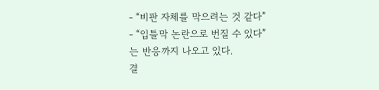- “비판 자체를 막으려는 것 같다”
- “입틀막 논란으로 번질 수 있다”
는 반응까지 나오고 있다.
결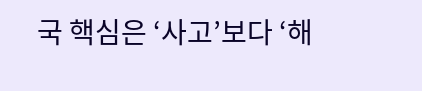국 핵심은 ‘사고’보다 ‘해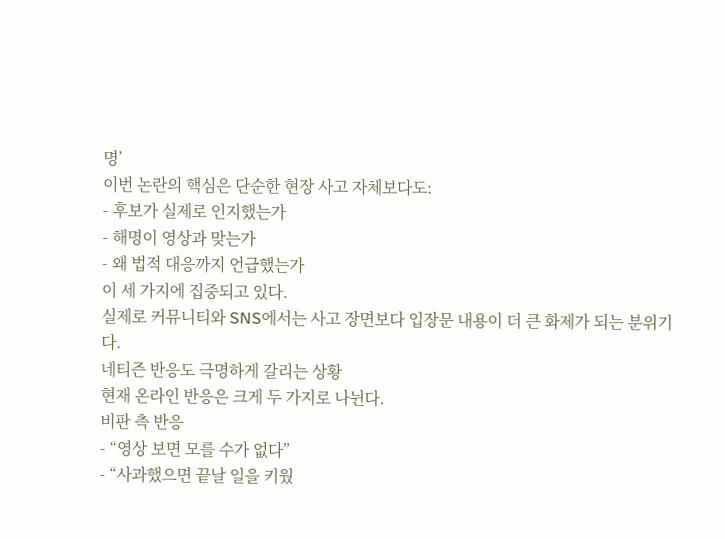명’
이번 논란의 핵심은 단순한 현장 사고 자체보다도:
- 후보가 실제로 인지했는가
- 해명이 영상과 맞는가
- 왜 법적 대응까지 언급했는가
이 세 가지에 집중되고 있다.
실제로 커뮤니티와 SNS에서는 사고 장면보다 입장문 내용이 더 큰 화제가 되는 분위기다.
네티즌 반응도 극명하게 갈리는 상황
현재 온라인 반응은 크게 두 가지로 나뉜다.
비판 측 반응
- “영상 보면 모를 수가 없다”
- “사과했으면 끝날 일을 키웠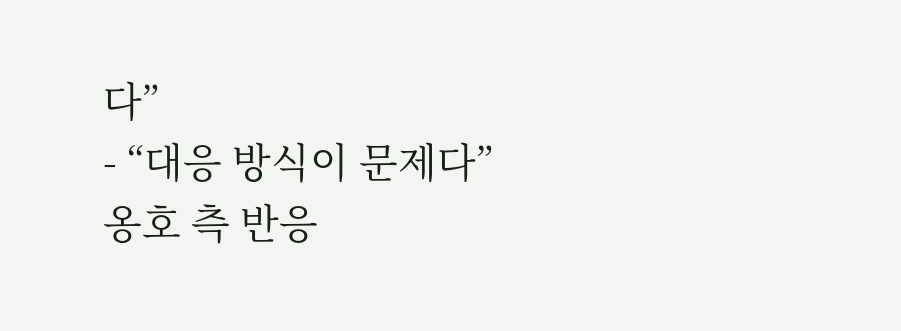다”
- “대응 방식이 문제다”
옹호 측 반응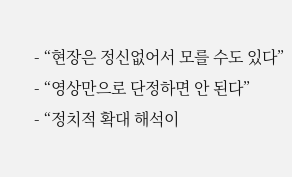- “현장은 정신없어서 모를 수도 있다”
- “영상만으로 단정하면 안 된다”
- “정치적 확대 해석이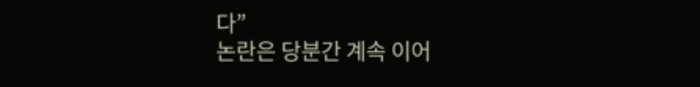다”
논란은 당분간 계속 이어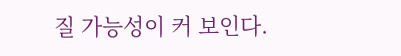질 가능성이 커 보인다.